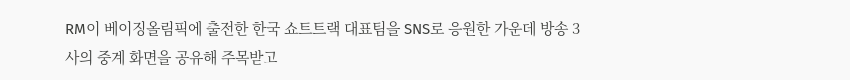RM이 베이징올림픽에 출전한 한국 쇼트트랙 대표팀을 SNS로 응원한 가운데 방송 3사의 중계 화면을 공유해 주목받고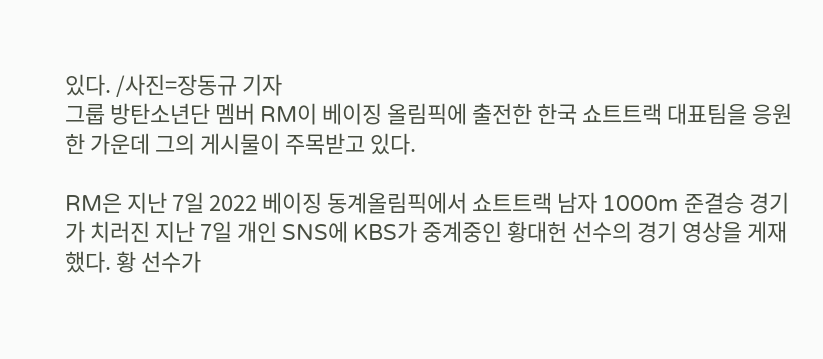있다. /사진=장동규 기자
그룹 방탄소년단 멤버 RM이 베이징 올림픽에 출전한 한국 쇼트트랙 대표팀을 응원한 가운데 그의 게시물이 주목받고 있다.

RM은 지난 7일 2022 베이징 동계올림픽에서 쇼트트랙 남자 1000m 준결승 경기가 치러진 지난 7일 개인 SNS에 KBS가 중계중인 황대헌 선수의 경기 영상을 게재했다. 황 선수가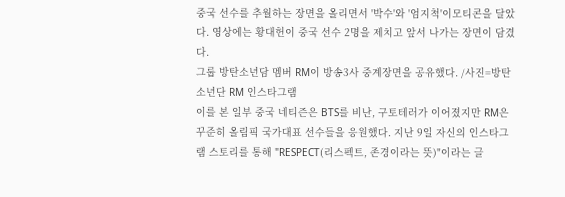중국 선수를 추월하는 장면을 올리면서 '박수'와 '엄지척'이모티콘을 달았다. 영상에는 황대헌이 중국 선수 2명을 제치고 앞서 나가는 장면이 담겼다.
그룹 방탄소년담 멤버 RM이 방송3사 중계장면을 공유했다. /사진=방탄소년단 RM 인스타그램
이를 본 일부 중국 네티즌은 BTS를 비난, 구토테러가 이어졌지만 RM은 꾸준히 올림픽 국가대표 선수들을 응원했다. 지난 9일 자신의 인스타그램 스토리를 통해 "RESPECT(리스펙트, 존경이라는 뜻)"이라는 글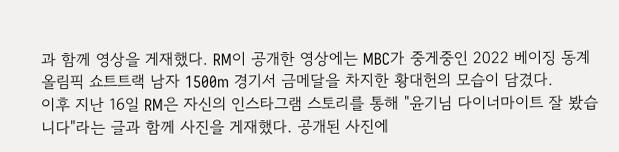과 함께 영상을 게재했다. RM이 공개한 영상에는 MBC가 중게중인 2022 베이징 동계올림픽 쇼트트랙 남자 1500m 경기서 금메달을 차지한 황대헌의 모습이 담겼다.
이후 지난 16일 RM은 자신의 인스타그램 스토리를 통해 "윤기님 다이너마이트 잘 봤습니다"라는 글과 함께 사진을 게재했다. 공개된 사진에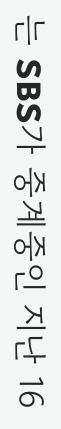는 SBS가 중계중인 지난 16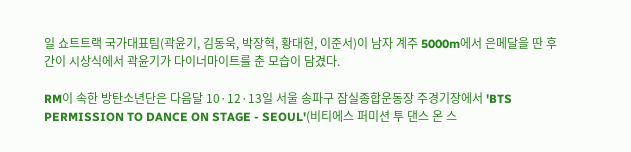일 쇼트트랙 국가대표팀(곽윤기, 김동욱, 박장혁, 황대헌, 이준서)이 남자 계주 5000m에서 은메달을 딴 후 간이 시상식에서 곽윤기가 다이너마이트를 춘 모습이 담겼다.

RM이 속한 방탄소년단은 다음달 10·12·13일 서울 송파구 잠실종합운동장 주경기장에서 'BTS PERMISSION TO DANCE ON STAGE - SEOUL'(비티에스 퍼미션 투 댄스 온 스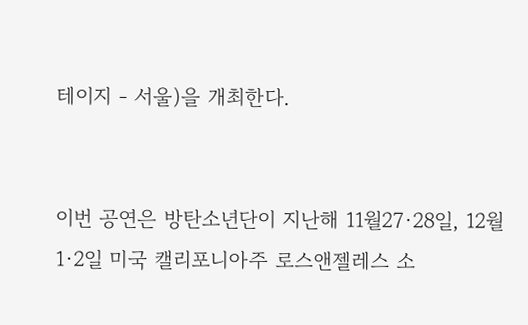테이지 - 서울)을 개최한다.


이번 공연은 방탄소년단이 지난해 11월27·28일, 12월1·2일 미국 캘리포니아주 로스앤젤레스 소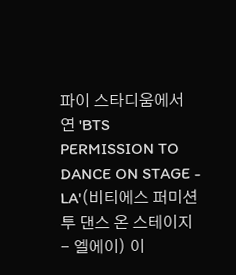파이 스타디움에서 연 'BTS PERMISSION TO DANCE ON STAGE - LA'(비티에스 퍼미션 투 댄스 온 스테이지 - 엘에이) 이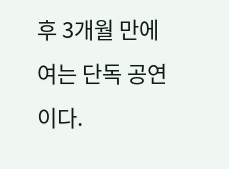후 3개월 만에 여는 단독 공연이다.